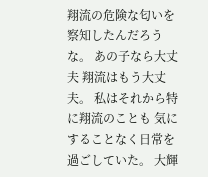翔流の危険な匂いを察知したんだろうな。 あの子なら大丈夫 翔流はもう大丈夫。 私はそれから特に翔流のことも 気にすることなく日常を過ごしていた。 大輝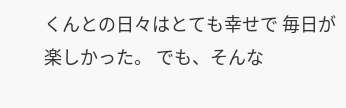くんとの日々はとても幸せで 毎日が楽しかった。 でも、そんな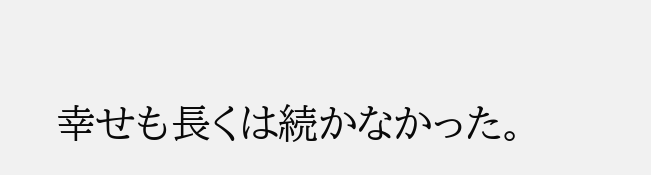幸せも長くは続かなかった。